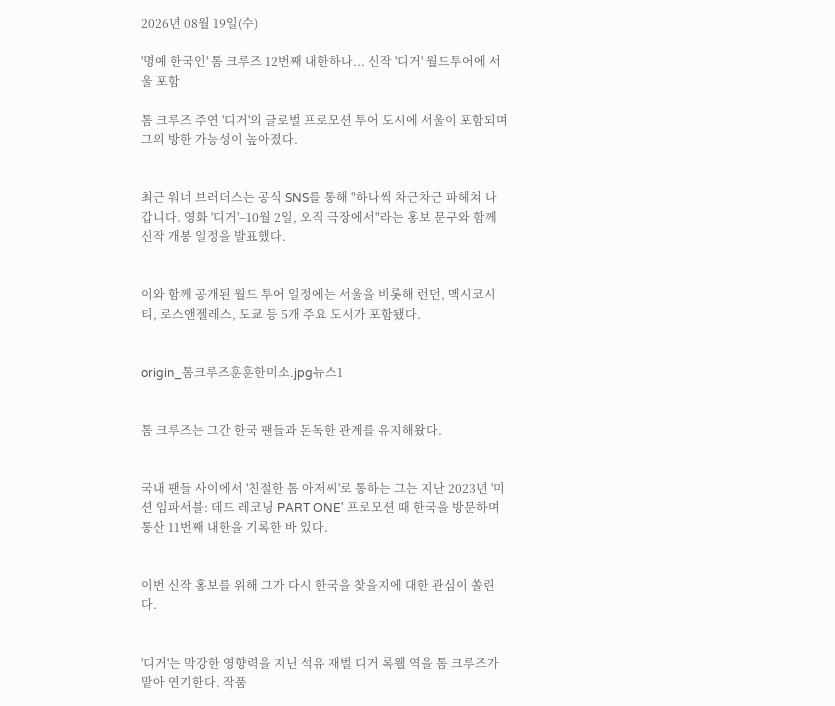2026년 08월 19일(수)

'명예 한국인' 톰 크루즈 12번째 내한하나... 신작 '디거' 월드투어에 서울 포함

톰 크루즈 주연 '디거'의 글로벌 프로모션 투어 도시에 서울이 포함되며 그의 방한 가능성이 높아졌다.


최근 워너 브러더스는 공식 SNS를 통해 "하나씩 차근차근 파헤쳐 나갑니다. 영화 '디거'–10월 2일, 오직 극장에서"라는 홍보 문구와 함께 신작 개봉 일정을 발표했다.


이와 함께 공개된 월드 투어 일정에는 서울을 비롯해 런던, 멕시코시티, 로스앤젤레스, 도쿄 등 5개 주요 도시가 포함됐다.


origin_톰크루즈훈훈한미소.jpg뉴스1


톰 크루즈는 그간 한국 팬들과 돈독한 관계를 유지해왔다.


국내 팬들 사이에서 '친절한 톰 아저씨'로 통하는 그는 지난 2023년 '미션 임파서블: 데드 레코닝 PART ONE' 프로모션 때 한국을 방문하며 통산 11번째 내한을 기록한 바 있다.


이번 신작 홍보를 위해 그가 다시 한국을 찾을지에 대한 관심이 쏠린다.


'디거'는 막강한 영향력을 지닌 석유 재벌 디거 록웰 역을 톰 크루즈가 맡아 연기한다. 작품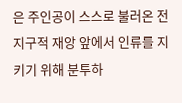은 주인공이 스스로 불러온 전 지구적 재앙 앞에서 인류를 지키기 위해 분투하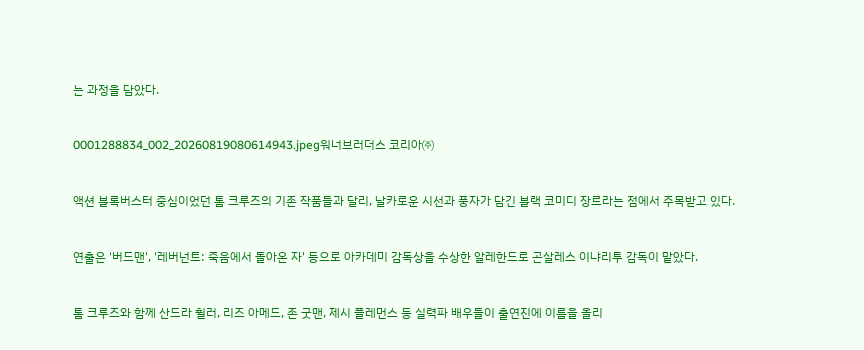는 과정을 담았다.


0001288834_002_20260819080614943.jpeg워너브러더스 코리아㈜


액션 블록버스터 중심이었던 톰 크루즈의 기존 작품들과 달리, 날카로운 시선과 풍자가 담긴 블랙 코미디 장르라는 점에서 주목받고 있다.


연출은 '버드맨', '레버넌트: 죽음에서 돌아온 자' 등으로 아카데미 감독상을 수상한 알레한드로 곤살레스 이냐리투 감독이 맡았다.


톰 크루즈와 함께 산드라 휠러, 리즈 아메드, 존 굿맨, 제시 플레먼스 등 실력파 배우들이 출연진에 이름을 올리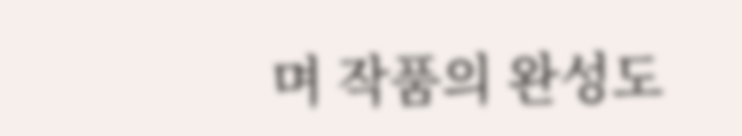며 작품의 완성도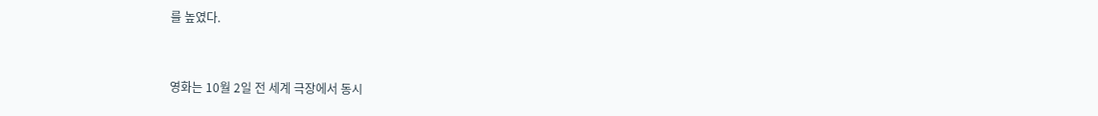를 높였다.


영화는 10월 2일 전 세계 극장에서 동시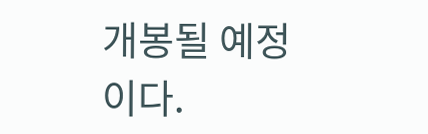개봉될 예정이다.